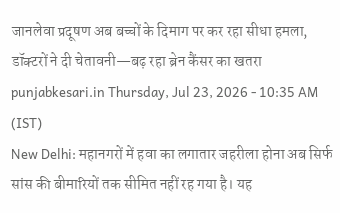जानलेवा प्रदूषण अब बच्चों के दिमाग पर कर रहा सीधा हमला, डॉक्टरों ने दी चेतावनी—बढ़ रहा ब्रेन कैंसर का खतरा
punjabkesari.in Thursday, Jul 23, 2026 - 10:35 AM (IST)
New Delhi: महानगरों में हवा का लगातार जहरीला होना अब सिर्फ सांस की बीमारियों तक सीमित नहीं रह गया है। यह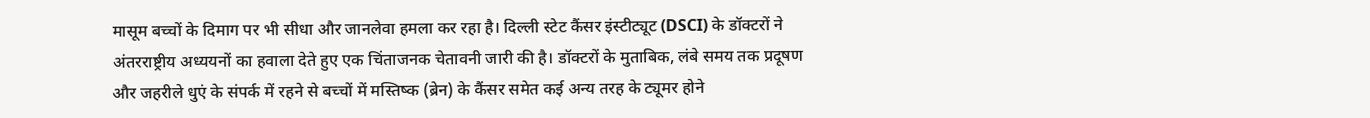मासूम बच्चों के दिमाग पर भी सीधा और जानलेवा हमला कर रहा है। दिल्ली स्टेट कैंसर इंस्टीट्यूट (DSCI) के डॉक्टरों ने अंतरराष्ट्रीय अध्ययनों का हवाला देते हुए एक चिंताजनक चेतावनी जारी की है। डॉक्टरों के मुताबिक, लंबे समय तक प्रदूषण और जहरीले धुएं के संपर्क में रहने से बच्चों में मस्तिष्क (ब्रेन) के कैंसर समेत कई अन्य तरह के ट्यूमर होने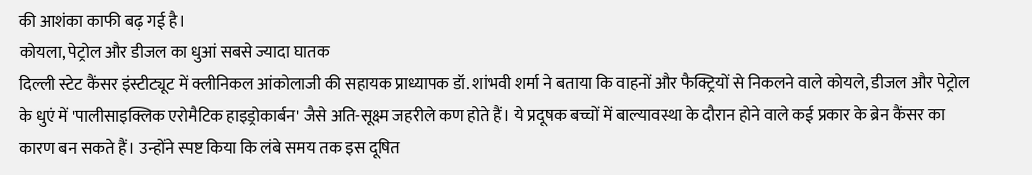की आशंका काफी बढ़ गई है।
कोयला, पेट्रोल और डीजल का धुआं सबसे ज्यादा घातक
दिल्ली स्टेट कैंसर इंस्टीट्यूट में क्लीनिकल आंकोलाजी की सहायक प्राध्यापक डॉ. शांभवी शर्मा ने बताया कि वाहनों और फैक्ट्रियों से निकलने वाले कोयले, डीजल और पेट्रोल के धुएं में 'पालीसाइक्लिक एरोमैटिक हाइड्रोकार्बन' जैसे अति-सूक्ष्म जहरीले कण होते हैं। ये प्रदूषक बच्चों में बाल्यावस्था के दौरान होने वाले कई प्रकार के ब्रेन कैंसर का कारण बन सकते हैं। उन्होंने स्पष्ट किया कि लंबे समय तक इस दूषित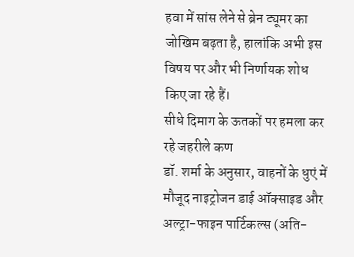हवा में सांस लेने से ब्रेन ट्यूमर का जोखिम बढ़ता है, हालांकि अभी इस विषय पर और भी निर्णायक शोध किए जा रहे हैं।
सीधे दिमाग के ऊतकों पर हमला कर रहे जहरीले कण
डॉ. शर्मा के अनुसार, वाहनों के धुएं में मौजूद नाइट्रोजन डाई ऑक्साइड और अल्ट्रा-फाइन पार्टिकल्स (अति-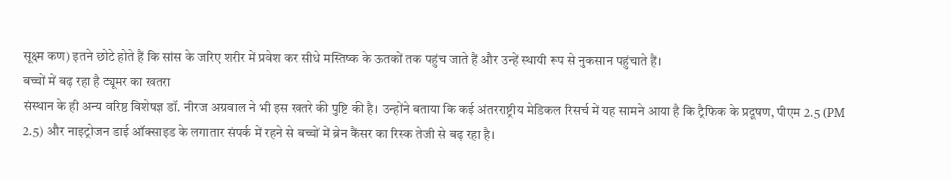सूक्ष्म कण) इतने छोटे होते हैं कि सांस के जरिए शरीर में प्रवेश कर सीधे मस्तिष्क के ऊतकों तक पहुंच जाते हैं और उन्हें स्थायी रूप से नुकसान पहुंचाते हैं।
बच्चों में बढ़ रहा है ट्यूमर का खतरा
संस्थान के ही अन्य वरिष्ठ विशेषज्ञ डॉ. नीरज अग्रवाल ने भी इस खतरे की पुष्टि की है। उन्होंने बताया कि कई अंतरराष्ट्रीय मेडिकल रिसर्च में यह सामने आया है कि ट्रैफिक के प्रदूषण, पीएम 2.5 (PM 2.5) और नाइट्रोजन डाई ऑक्साइड के लगातार संपर्क में रहने से बच्चों में ब्रेन कैंसर का रिस्क तेजी से बढ़ रहा है।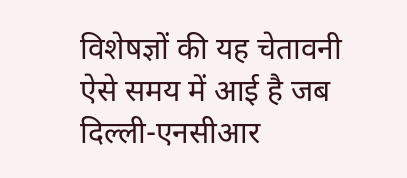विशेषज्ञों की यह चेतावनी ऐसे समय में आई है जब दिल्ली-एनसीआर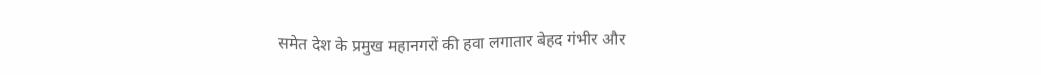समेत देश के प्रमुख महानगरों की हवा लगातार बेहद गंभीर और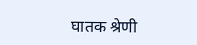घातक श्रेणी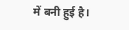में बनी हुई है।